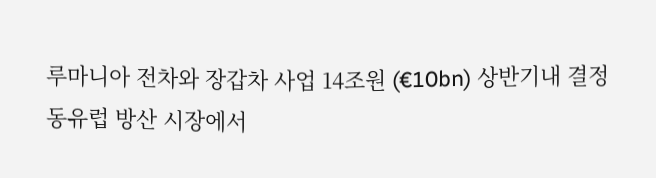루마니아 전차와 장갑차 사업 14조원 (€10bn) 상반기내 결정
동유럽 방산 시장에서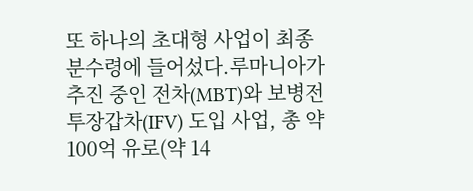또 하나의 초대형 사업이 최종 분수령에 들어섰다.루마니아가 추진 중인 전차(MBT)와 보병전투장갑차(IFV) 도입 사업, 총 약 100억 유로(약 14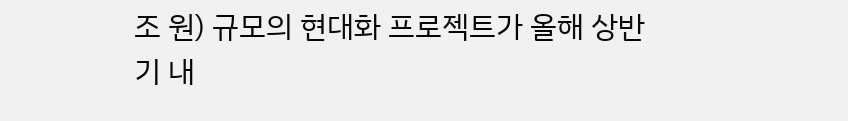조 원) 규모의 현대화 프로젝트가 올해 상반기 내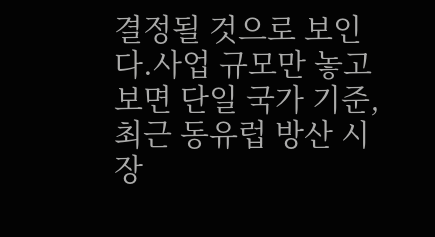결정될 것으로 보인다.사업 규모만 놓고 보면 단일 국가 기준, 최근 동유럽 방산 시장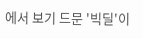에서 보기 드문 '빅딜'이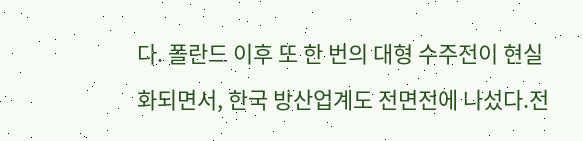다. 폴란드 이후 또 한 번의 대형 수주전이 현실화되면서, 한국 방산업계도 전면전에 나섰다.전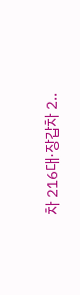차 216대·장갑차 2..